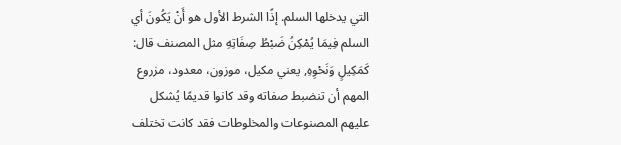التي يدخلها السلم. إذًا الشرط الأول هو أَنْ يَكُونَ أي السلم فِيمَا يُمْكِنُ ضَبْطُ صِفَاتِهِ مثل المصنف قال: كَمَكِيلٍ وَنَحْوِهِ, يعني مكيل، موزون، معدود، مزروع المهم أن تنضبط صفاته وقد كانوا قديمًا يُشكل عليهم المصنوعات والمخلوطات فقد كانت تختلف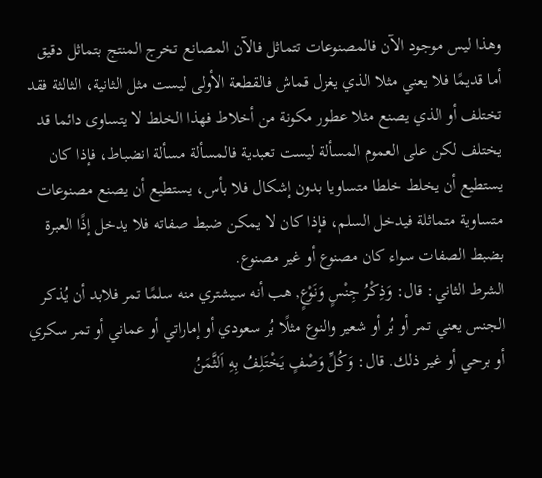وهذا ليس موجود الآن فالمصنوعات تتماثل فالآن المصانع تخرج المنتج بتماثل دقيق أما قديمًا فلا يعني مثلا الذي يغزل قماش فالقطعة الأولى ليست مثل الثانية، الثالثة فقد تختلف أو الذي يصنع مثلا عطور مكونة من أخلاط فهذا الخلط لا يتساوى دائما قد يختلف لكن على العموم المسألة ليست تعبدية فالمسألة مسألة انضباط، فإذا كان يستطيع أن يخلط خلطا متساويا بدون إشكال فلا بأس، يستطيع أن يصنع مصنوعات متساوية متماثلة فيدخل السلم، فإذا كان لا يمكن ضبط صفاته فلا يدخل إذًا العبرة بضبط الصفات سواء كان مصنوع أو غير مصنوع.
الشرط الثاني: قال: وَذِكْرُ جِنْسٍ وَنَوْعٍ, هب أنه سيشتري منه سلمًا تمر فلابد أن يُذكر الجنس يعني تمر أو بُر أو شعير والنوع مثلًا بُر سعودي أو إماراتي أو عماني أو تمر سكري أو برحي أو غير ذلك. قال: وَكُلِّ وَصْفٍ يَخْتَلِفُ بِهِ اَلثَّمَنُ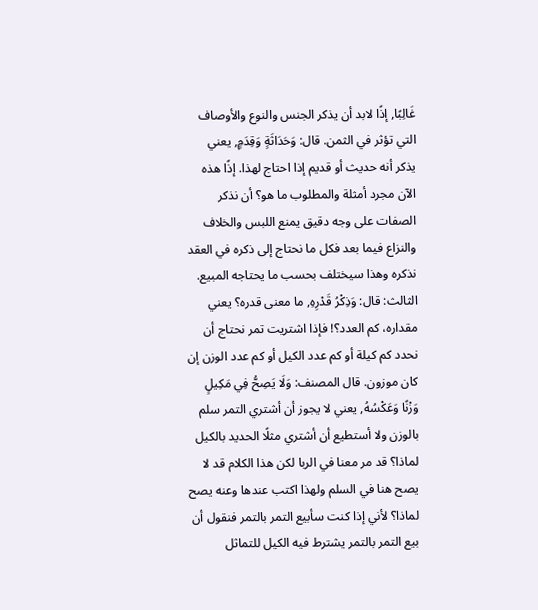غَالِبًا, إذًا لابد أن يذكر الجنس والنوع والأوصاف التي تؤثر في الثمن. قال: وَحَدَاثَةٍ وَقِدَمٍ, يعني يذكر أنه حديث أو قديم إذا احتاج لهذا. إذًا هذه الآن مجرد أمثلة والمطلوب ما هو؟ أن نذكر الصفات على وجه دقيق يمنع اللبس والخلاف والنزاع فيما بعد فكل ما نحتاج إلى ذكره في العقد نذكره وهذا سيختلف بحسب ما يحتاجه المبيع.
الثالث: قال: وَذِكْرُ قَدْرِهِ, ما معنى قدره؟ يعني مقداره، كم العدد؟! فإذا اشتريت تمر نحتاج أن نحدد كم كيلة أو كم عدد الكيل أو كم عدد الوزن إن كان موزون. قال المصنف: وَلَا يَصِحُّ فِي مَكِيلٍ وَزْنًا وَعَكْسُهُ, يعني لا يجوز أن أشتري التمر سلم بالوزن ولا أستطيع أن أشتري مثلًا الحديد بالكيل لماذا؟ قد مر معنا في الربا لكن هذا الكلام قد لا يصح هنا في السلم ولهذا اكتب عندها وعنه يصح لماذا؟ لأني إذا كنت سأبيع التمر بالتمر فنقول أن بيع التمر بالتمر يشترط فيه الكيل للتماثل